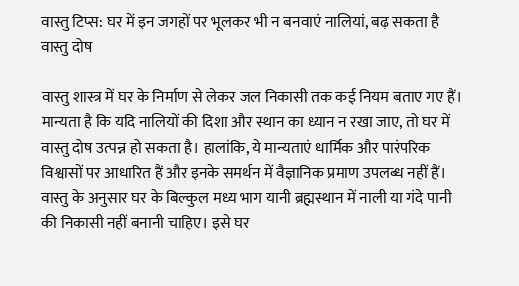वास्तु टिप्स: घर में इन जगहों पर भूलकर भी न बनवाएं नालियां, बढ़ सकता है वास्तु दोष

वास्तु शास्त्र में घर के निर्माण से लेकर जल निकासी तक कई नियम बताए गए हैं। मान्यता है कि यदि नालियों की दिशा और स्थान का ध्यान न रखा जाए, तो घर में वास्तु दोष उत्पन्न हो सकता है। हालांकि, ये मान्यताएं धार्मिक और पारंपरिक विश्वासों पर आधारित हैं और इनके समर्थन में वैज्ञानिक प्रमाण उपलब्ध नहीं हैं।
वास्तु के अनुसार घर के बिल्कुल मध्य भाग यानी ब्रह्मस्थान में नाली या गंदे पानी की निकासी नहीं बनानी चाहिए। इसे घर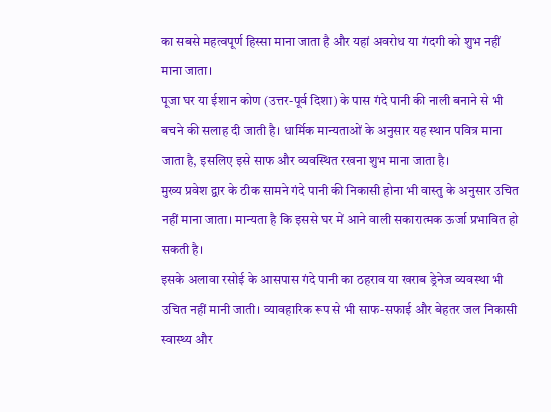का सबसे महत्वपूर्ण हिस्सा माना जाता है और यहां अवरोध या गंदगी को शुभ नहीं माना जाता।
पूजा घर या ईशान कोण (उत्तर-पूर्व दिशा) के पास गंदे पानी की नाली बनाने से भी बचने की सलाह दी जाती है। धार्मिक मान्यताओं के अनुसार यह स्थान पवित्र माना जाता है, इसलिए इसे साफ और व्यवस्थित रखना शुभ माना जाता है।
मुख्य प्रवेश द्वार के ठीक सामने गंदे पानी की निकासी होना भी वास्तु के अनुसार उचित नहीं माना जाता। मान्यता है कि इससे घर में आने वाली सकारात्मक ऊर्जा प्रभावित हो सकती है।
इसके अलावा रसोई के आसपास गंदे पानी का ठहराव या खराब ड्रेनेज व्यवस्था भी उचित नहीं मानी जाती। व्यावहारिक रूप से भी साफ-सफाई और बेहतर जल निकासी स्वास्थ्य और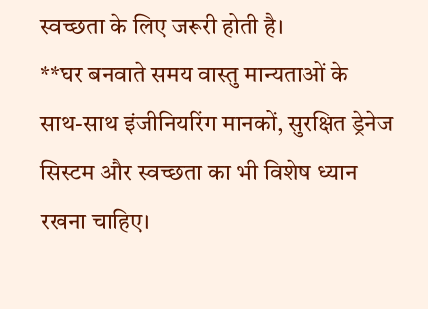स्वच्छता के लिए जरूरी होती है।
**घर बनवाते समय वास्तु मान्यताओं के साथ-साथ इंजीनियरिंग मानकों, सुरक्षित ड्रेनेज सिस्टम और स्वच्छता का भी विशेष ध्यान रखना चाहिए।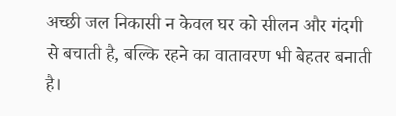अच्छी जल निकासी न केवल घर को सीलन और गंदगी से बचाती है, बल्कि रहने का वातावरण भी बेहतर बनाती है।